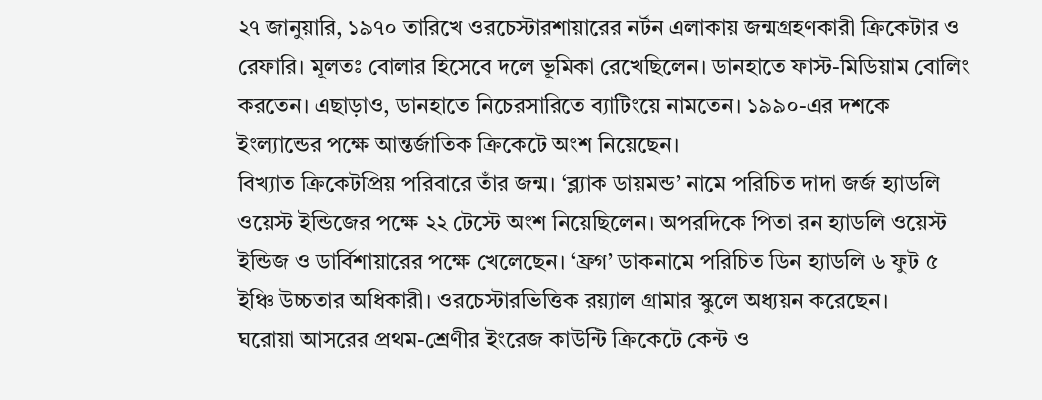২৭ জানুয়ারি, ১৯৭০ তারিখে ওরচেস্টারশায়ারের নর্টন এলাকায় জন্মগ্রহণকারী ক্রিকেটার ও রেফারি। মূলতঃ বোলার হিসেবে দলে ভূমিকা রেখেছিলেন। ডানহাতে ফাস্ট-মিডিয়াম বোলিং করতেন। এছাড়াও, ডানহাতে নিচেরসারিতে ব্যাটিংয়ে নামতেন। ১৯৯০-এর দশকে ইংল্যান্ডের পক্ষে আন্তর্জাতিক ক্রিকেটে অংশ নিয়েছেন।
বিখ্যাত ক্রিকেটপ্রিয় পরিবারে তাঁর জন্ম। ‘ব্ল্যাক ডায়মন্ড’ নামে পরিচিত দাদা জর্জ হ্যাডলি ওয়েস্ট ইন্ডিজের পক্ষে ২২ টেস্টে অংশ নিয়েছিলেন। অপরদিকে পিতা রন হ্যাডলি ওয়েস্ট ইন্ডিজ ও ডার্বিশায়ারের পক্ষে খেলেছেন। ‘ফ্রগ’ ডাকনামে পরিচিত ডিন হ্যাডলি ৬ ফুট ৫ ইঞ্চি উচ্চতার অধিকারী। ওরচেস্টারভিত্তিক রয়্যাল গ্রামার স্কুলে অধ্যয়ন করেছেন।
ঘরোয়া আসরের প্রথম-শ্রেণীর ইংরেজ কাউন্টি ক্রিকেটে কেন্ট ও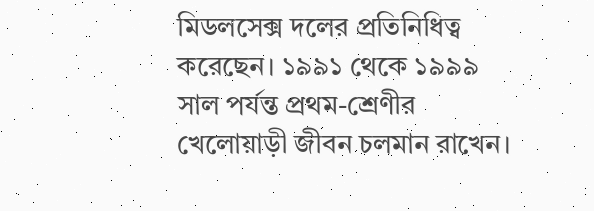মিডলসেক্স দলের প্রতিনিধিত্ব করেছেন। ১৯৯১ থেকে ১৯৯৯ সাল পর্যন্ত প্রথম-শ্রেণীর খেলোয়াড়ী জীবন চলমান রাখেন।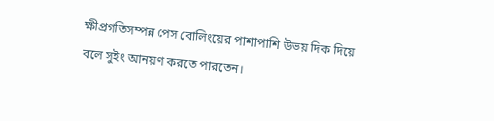ক্ষীপ্রগতিসম্পন্ন পেস বোলিংয়ের পাশাপাশি উভয় দিক দিয়ে বলে সুইং আনয়ণ করতে পারতেন।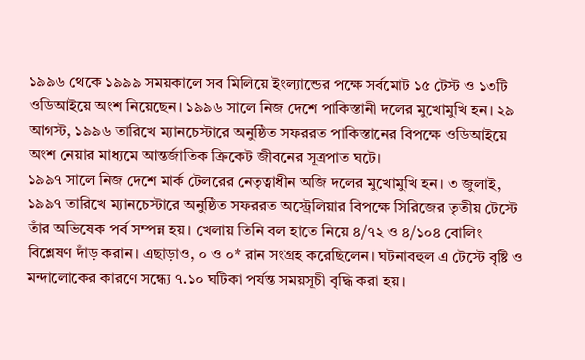১৯৯৬ থেকে ১৯৯৯ সময়কালে সব মিলিয়ে ইংল্যান্ডের পক্ষে সর্বমোট ১৫ টেস্ট ও ১৩টি ওডিআইয়ে অংশ নিয়েছেন। ১৯৯৬ সালে নিজ দেশে পাকিস্তানী দলের মুখোমুখি হন। ২৯ আগস্ট, ১৯৯৬ তারিখে ম্যানচেস্টারে অনুষ্ঠিত সফররত পাকিস্তানের বিপক্ষে ওডিআইয়ে অংশ নেয়ার মাধ্যমে আন্তর্জাতিক ক্রিকেট জীবনের সূত্রপাত ঘটে।
১৯৯৭ সালে নিজ দেশে মার্ক টেলরের নেতৃত্বাধীন অজি দলের মুখোমুখি হন। ৩ জুলাই, ১৯৯৭ তারিখে ম্যানচেস্টারে অনুষ্ঠিত সফররত অস্ট্রেলিয়ার বিপক্ষে সিরিজের তৃতীয় টেস্টে তাঁর অভিষেক পর্ব সম্পন্ন হয়। খেলায় তিনি বল হাতে নিয়ে ৪/৭২ ও ৪/১০৪ বোলিং বিশ্লেষণ দাঁড় করান। এছাড়াও, ০ ও ০* রান সংগ্রহ করেছিলেন। ঘটনাবহুল এ টেস্টে বৃষ্টি ও মন্দালোকের কারণে সন্ধ্যে ৭.১০ ঘটিকা পর্যন্ত সময়সূচী বৃদ্ধি করা হয়।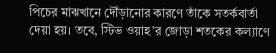পিচের মাঝখানে দৌঁড়ানোর কারণে তাঁকে সতর্কবার্তা দেয়া হয়। তবে, স্টিভ ওয়াহ’র জোড়া শতকের কল্যাণে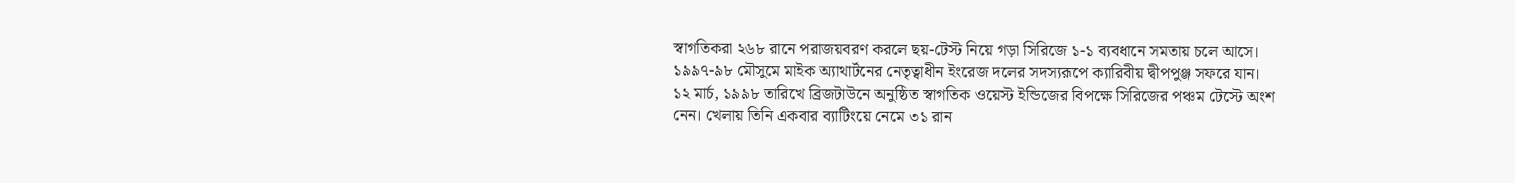স্বাগতিকরা ২৬৮ রানে পরাজয়বরণ করলে ছয়-টেস্ট নিয়ে গড়া সিরিজে ১-১ ব্যবধানে সমতায় চলে আসে।
১৯৯৭-৯৮ মৌসুমে মাইক অ্যাথার্টনের নেতৃত্বাধীন ইংরেজ দলের সদস্যরূপে ক্যারিবীয় দ্বীপপুঞ্জ সফরে যান। ১২ মার্চ, ১৯৯৮ তারিখে ব্রিজটাউনে অনুষ্ঠিত স্বাগতিক ওয়েস্ট ইন্ডিজের বিপক্ষে সিরিজের পঞ্চম টেস্টে অংশ নেন। খেলায় তিনি একবার ব্যাটিংয়ে নেমে ৩১ রান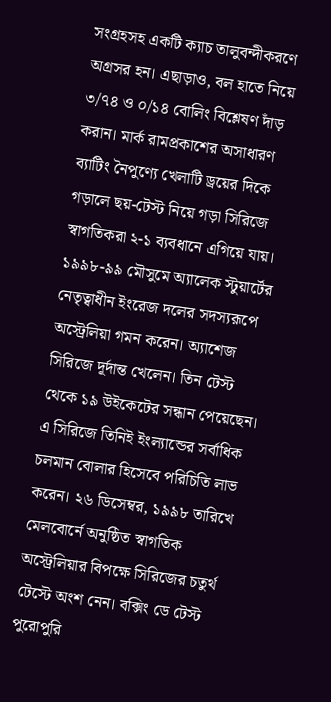সংগ্রহসহ একটি ক্যাচ তালুবন্দীকরণে অগ্রসর হন। এছাড়াও, বল হাতে নিয়ে ৩/৭৪ ও ০/১৪ বোলিং বিশ্লেষণ দাঁড় করান। মার্ক রামপ্রকাশের অসাধারণ ব্যাটিং নৈপুণ্যে খেলাটি ড্রয়ের দিকে গড়ালে ছয়-টেস্ট নিয়ে গড়া সিরিজে স্বাগতিকরা ২-১ ব্যবধানে এগিয়ে যায়।
১৯৯৮-৯৯ মৌসুমে অ্যালেক স্টুয়ার্টের নেতৃত্বাধীন ইংরেজ দলের সদস্যরূপে অস্ট্রেলিয়া গমন করেন। অ্যাশেজ সিরিজে দূর্দান্ত খেলেন। তিন টেস্ট থেকে ১৯ উইকেটের সন্ধান পেয়েছেন। এ সিরিজে তিনিই ইংল্যান্ডের সর্বাধিক চলমান বোলার হিসেবে পরিচিতি লাভ করেন। ২৬ ডিসেম্বর, ১৯৯৮ তারিখে মেলবোর্নে অনুষ্ঠিত স্বাগতিক অস্ট্রেলিয়ার বিপক্ষে সিরিজের চতুর্থ টেস্টে অংশ নেন। বক্সিং ডে টেস্ট পুরোপুরি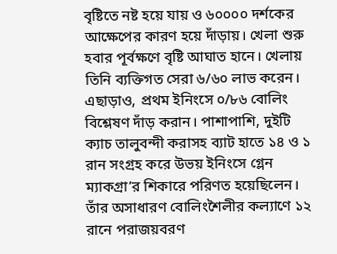বৃষ্টিতে নষ্ট হয়ে যায় ও ৬০০০০ দর্শকের আক্ষেপের কারণ হয়ে দাঁড়ায়। খেলা শুরু হবার পূর্বক্ষণে বৃষ্টি আঘাত হানে। খেলায় তিনি ব্যক্তিগত সেরা ৬/৬০ লাভ করেন। এছাড়াও, প্রথম ইনিংসে ০/৮৬ বোলিং বিশ্লেষণ দাঁড় করান। পাশাপাশি, দুইটি ক্যাচ তালুবন্দী করাসহ ব্যাট হাতে ১৪ ও ১ রান সংগ্রহ করে উভয় ইনিংসে গ্লেন ম্যাকগ্রা’র শিকারে পরিণত হয়েছিলেন। তাঁর অসাধারণ বোলিংশৈলীর কল্যাণে ১২ রানে পরাজয়বরণ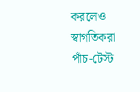করলেও স্বাগতিকরা পাঁচ-টেস্ট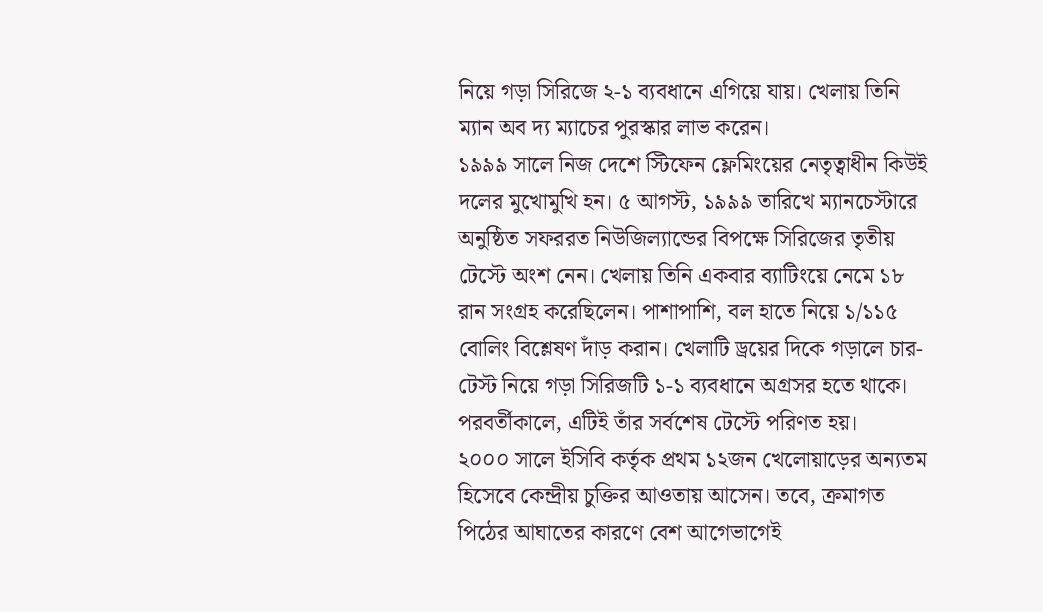নিয়ে গড়া সিরিজে ২-১ ব্যবধানে এগিয়ে যায়। খেলায় তিনি ম্যান অব দ্য ম্যাচের পুরস্কার লাভ করেন।
১৯৯৯ সালে নিজ দেশে স্টিফেন ফ্লেমিংয়ের নেতৃত্বাধীন কিউই দলের মুখোমুখি হন। ৫ আগস্ট, ১৯৯৯ তারিখে ম্যানচেস্টারে অনুষ্ঠিত সফররত নিউজিল্যান্ডের বিপক্ষে সিরিজের তৃতীয় টেস্টে অংশ নেন। খেলায় তিনি একবার ব্যাটিংয়ে নেমে ১৮ রান সংগ্রহ করেছিলেন। পাশাপাশি, বল হাতে নিয়ে ১/১১৫ বোলিং বিশ্লেষণ দাঁড় করান। খেলাটি ড্রয়ের দিকে গড়ালে চার-টেস্ট নিয়ে গড়া সিরিজটি ১-১ ব্যবধানে অগ্রসর হতে থাকে। পরবর্তীকালে, এটিই তাঁর সর্বশেষ টেস্টে পরিণত হয়।
২০০০ সালে ইসিবি কর্তৃক প্রথম ১২জন খেলোয়াড়ের অন্যতম হিসেবে কেন্দ্রীয় চুক্তির আওতায় আসেন। তবে, ক্রমাগত পিঠের আঘাতের কারণে বেশ আগেভাগেই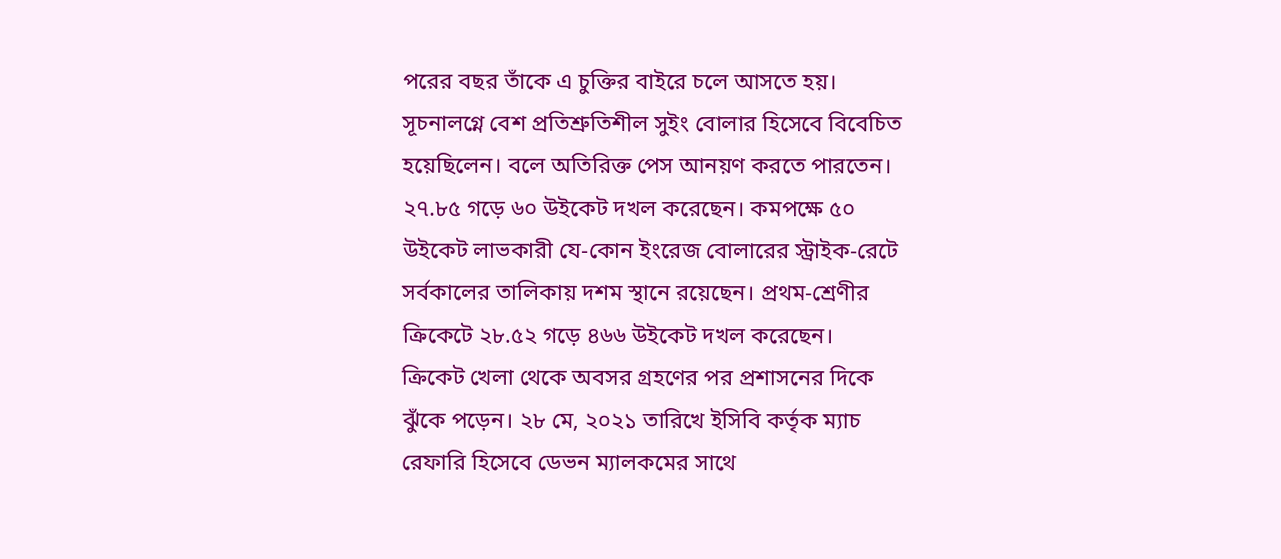পরের বছর তাঁকে এ চুক্তির বাইরে চলে আসতে হয়। সূচনালগ্নে বেশ প্রতিশ্রুতিশীল সুইং বোলার হিসেবে বিবেচিত হয়েছিলেন। বলে অতিরিক্ত পেস আনয়ণ করতে পারতেন। ২৭.৮৫ গড়ে ৬০ উইকেট দখল করেছেন। কমপক্ষে ৫০ উইকেট লাভকারী যে-কোন ইংরেজ বোলারের স্ট্রাইক-রেটে সর্বকালের তালিকায় দশম স্থানে রয়েছেন। প্রথম-শ্রেণীর ক্রিকেটে ২৮.৫২ গড়ে ৪৬৬ উইকেট দখল করেছেন।
ক্রিকেট খেলা থেকে অবসর গ্রহণের পর প্রশাসনের দিকে ঝুঁকে পড়েন। ২৮ মে, ২০২১ তারিখে ইসিবি কর্তৃক ম্যাচ রেফারি হিসেবে ডেভন ম্যালকমের সাথে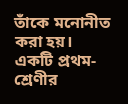তাঁকে মনোনীত করা হয়। একটি প্রথম-শ্রেণীর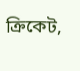ক্রিকেট,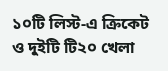১০টি লিস্ট-এ ক্রিকেট ও দুইটি টি২০ খেলা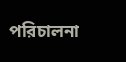পরিচালনা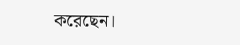করেছেন।